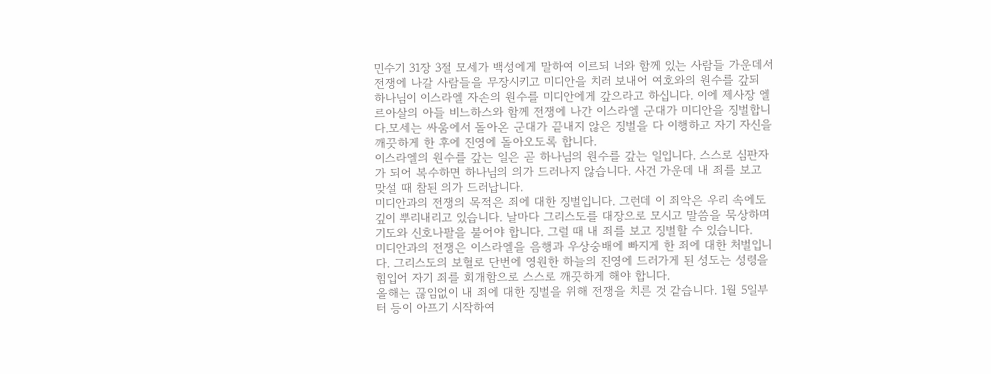민수기 31장 3절 모세가 백성에게 말하여 이르되 너와 함께 있는 사람들 가운데서 전쟁에 나갈 사람들을 무장시키고 미디안을 치러 보내어 여호와의 원수를 갚되
하나님이 이스라엘 자손의 원수를 미디안에게 갚으라고 하십니다. 이에 제사장 엘르아살의 아들 비느하스와 함께 전쟁에 나간 이스라엘 군대가 미디안을 징벌합니다.모세는 싸움에서 돌아온 군대가 끝내지 않은 징벌을 다 이행하고 자기 자신을 깨끗하게 한 후에 진영에 돌아오도록 합니다.
이스라엘의 원수를 갚는 일은 곧 하나님의 원수를 갚는 일입니다. 스스로 심판자가 되어 복수하면 하나님의 의가 드러나지 않습니다. 사건 가운데 내 죄를 보고 맞설 때 참된 의가 드러납니다.
미디안과의 전쟁의 목적은 죄에 대한 징벌입니다. 그런데 이 죄악은 우리 속에도 깊이 뿌리내리고 있습니다. 날마다 그리스도를 대장으로 모시고 말씀을 묵상하며 기도와 신호나팔을 불어야 합니다. 그럴 때 내 죄를 보고 징벌할 수 있습니다.
미디안과의 전쟁은 이스라엘을 음행과 우상숭배에 빠지게 한 죄에 대한 처벌입니다. 그리스도의 보혈로 단번에 영원한 하늘의 진영에 드러가게 된 성도는 성령을 힘입어 자기 죄를 회개함으로 스스로 깨끗하게 해야 합니다.
올해는 끊임없이 내 죄에 대한 징벌을 위해 전쟁을 치른 것 같습니다. 1월 5일부터 등이 아프기 시작하여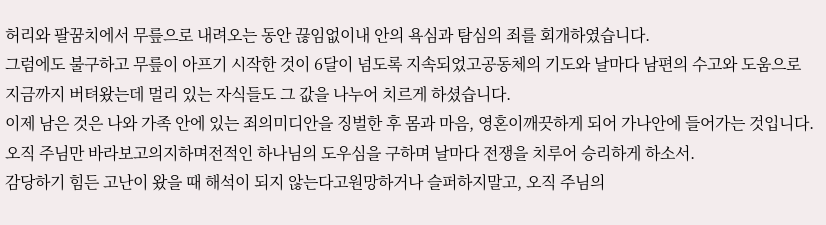허리와 팔꿈치에서 무릎으로 내려오는 동안 끊임없이내 안의 욕심과 탐심의 죄를 회개하였습니다.
그럼에도 불구하고 무릎이 아프기 시작한 것이 6달이 넘도록 지속되었고공동체의 기도와 날마다 남편의 수고와 도움으로 지금까지 버텨왔는데 멀리 있는 자식들도 그 값을 나누어 치르게 하셨습니다.
이제 남은 것은 나와 가족 안에 있는 죄의미디안을 징벌한 후 몸과 마음, 영혼이깨끗하게 되어 가나안에 들어가는 것입니다. 오직 주님만 바라보고의지하며전적인 하나님의 도우심을 구하며 날마다 전쟁을 치루어 승리하게 하소서.
감당하기 힘든 고난이 왔을 때 해석이 되지 않는다고원망하거나 슬퍼하지말고, 오직 주님의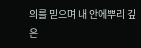의를 믿으며 내 안에뿌리 깊은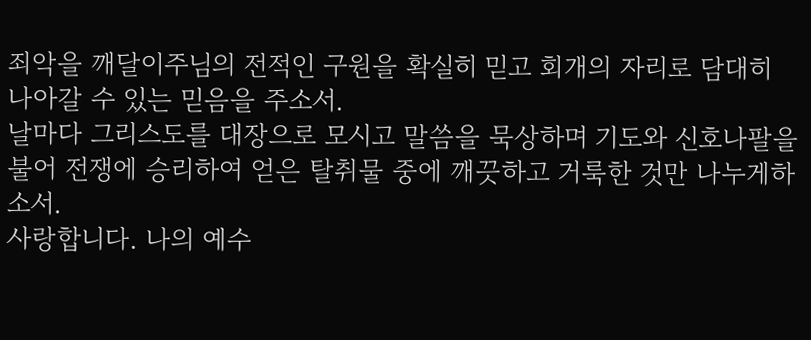죄악을 깨달이주님의 전적인 구원을 확실히 믿고 회개의 자리로 담대히 나아갈 수 있는 믿음을 주소서.
날마다 그리스도를 대장으로 모시고 말씀을 묵상하며 기도와 신호나팔을 불어 전쟁에 승리하여 얻은 탈취물 중에 깨끗하고 거룩한 것만 나누게하소서.
사랑합니다. 나의 예수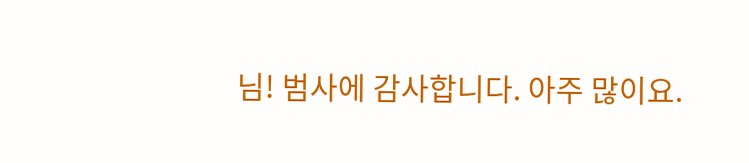님! 범사에 감사합니다. 아주 많이요.